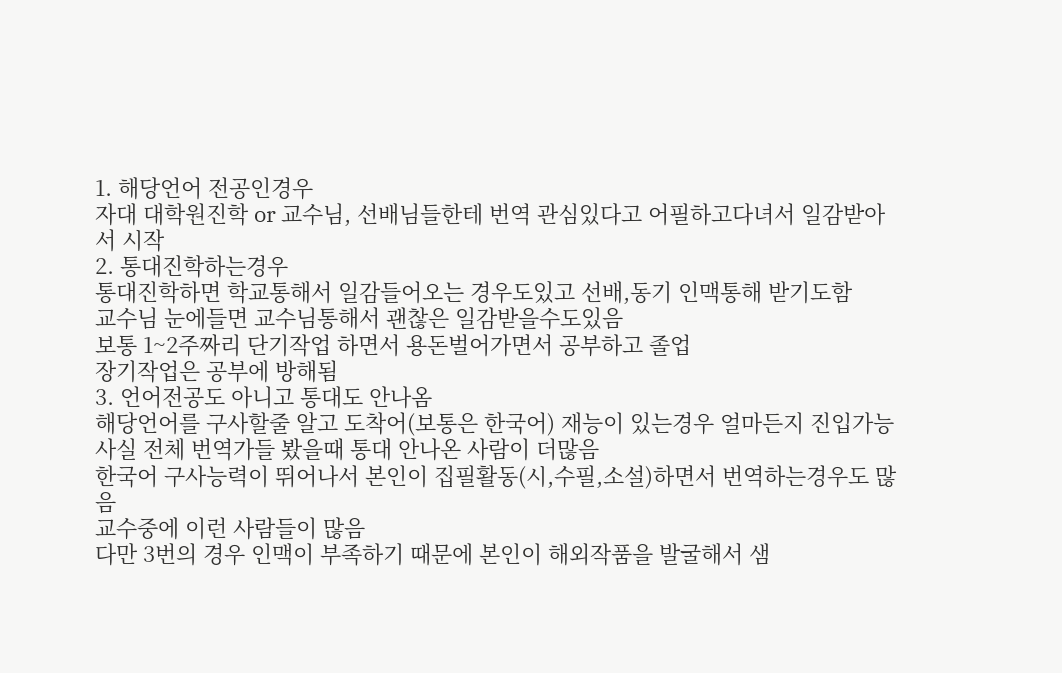1. 해당언어 전공인경우
자대 대학원진학 or 교수님, 선배님들한테 번역 관심있다고 어필하고다녀서 일감받아서 시작
2. 통대진학하는경우
통대진학하면 학교통해서 일감들어오는 경우도있고 선배,동기 인맥통해 받기도함
교수님 눈에들면 교수님통해서 괜찮은 일감받을수도있음
보통 1~2주짜리 단기작업 하면서 용돈벌어가면서 공부하고 졸업
장기작업은 공부에 방해됨
3. 언어전공도 아니고 통대도 안나옴
해당언어를 구사할줄 알고 도착어(보통은 한국어) 재능이 있는경우 얼마든지 진입가능
사실 전체 번역가들 봤을때 통대 안나온 사람이 더많음
한국어 구사능력이 뛰어나서 본인이 집필활동(시,수필,소설)하면서 번역하는경우도 많음
교수중에 이런 사람들이 많음
다만 3번의 경우 인맥이 부족하기 때문에 본인이 해외작품을 발굴해서 샘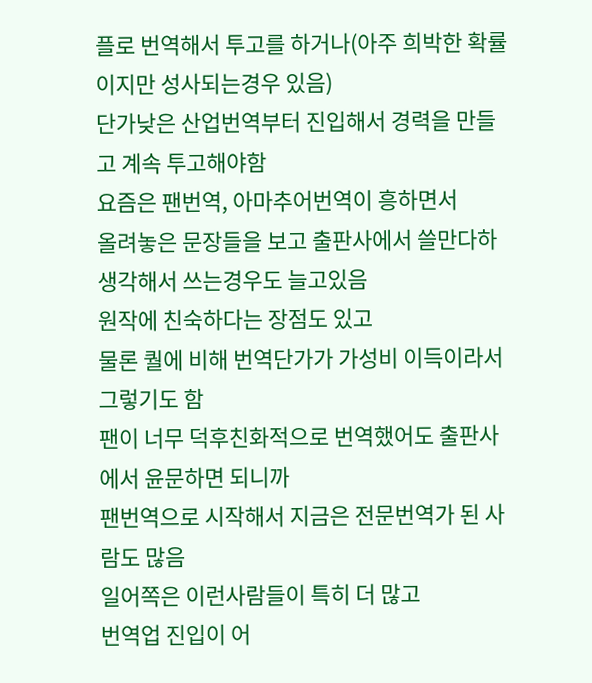플로 번역해서 투고를 하거나(아주 희박한 확률이지만 성사되는경우 있음)
단가낮은 산업번역부터 진입해서 경력을 만들고 계속 투고해야함
요즘은 팬번역, 아마추어번역이 흥하면서
올려놓은 문장들을 보고 출판사에서 쓸만다하 생각해서 쓰는경우도 늘고있음
원작에 친숙하다는 장점도 있고
물론 퀄에 비해 번역단가가 가성비 이득이라서 그렇기도 함
팬이 너무 덕후친화적으로 번역했어도 출판사에서 윤문하면 되니까
팬번역으로 시작해서 지금은 전문번역가 된 사람도 많음
일어쪽은 이런사람들이 특히 더 많고
번역업 진입이 어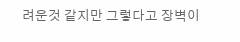려운것 같지만 그렇다고 장벽이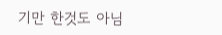기만 한것도 아님